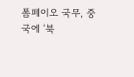폼페이오 국무, 중국에 ‘북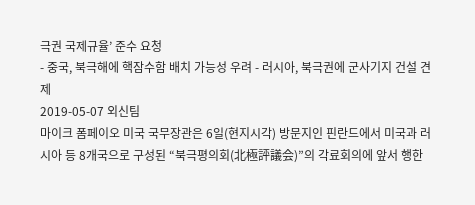극권 국제규율’ 준수 요청
- 중국, 북극해에 핵잠수함 배치 가능성 우려 - 러시아, 북극권에 군사기지 건설 견제
2019-05-07 외신팀
마이크 폼페이오 미국 국무장관은 6일(현지시각) 방문지인 핀란드에서 미국과 러시아 등 8개국으로 구성된 “북극평의회(北極評議会)”의 각료회의에 앞서 행한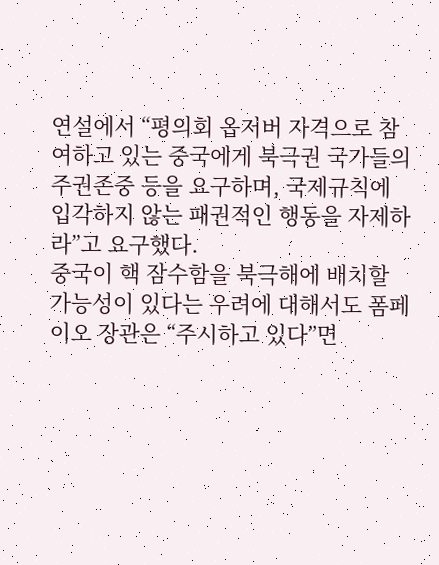연설에서 “평의회 옵저버 자격으로 참여하고 있는 중국에게 북극권 국가들의 주권존중 등을 요구하며, 국제규칙에 입각하지 않는 패권적인 행동을 자제하라”고 요구했다.
중국이 핵 잠수함을 북극해에 배치할 가능성이 있다는 우려에 대해서도 폼페이오 장관은 “주시하고 있다”면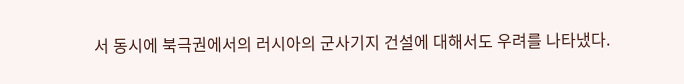서 동시에 북극권에서의 러시아의 군사기지 건설에 대해서도 우려를 나타냈다.